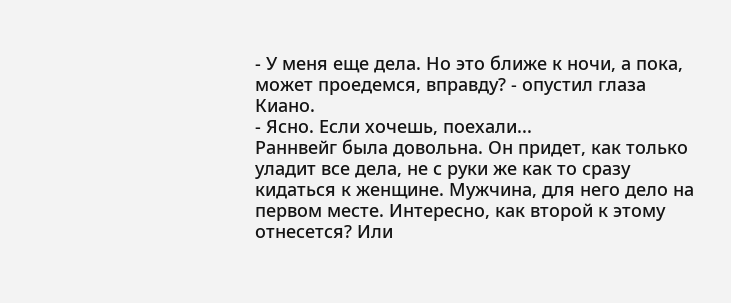- У меня еще дела. Но это ближе к ночи, а пока, может проедемся, вправду? - опустил глаза Киано.
- Ясно. Если хочешь, поехали...
Раннвейг была довольна. Он придет, как только уладит все дела, не с руки же как то сразу кидаться к женщине. Мужчина, для него дело на первом месте. Интересно, как второй к этому отнесется? Или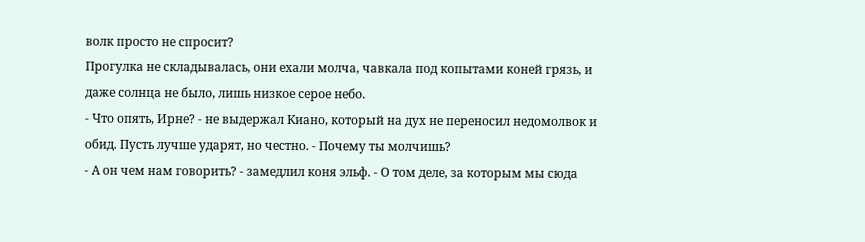волк просто не спросит?
Прогулка не складывалась, они ехали молча, чавкала под копытами коней грязь, и даже солнца не было, лишь низкое серое небо.
- Что опять, Ирне? - не выдержал Киано, который на дух не переносил недомолвок и обид. Пусть лучше ударят, но честно. - Почему ты молчишь?
- А он чем нам говорить? - замедлил коня эльф. - О том деле, за которым мы сюда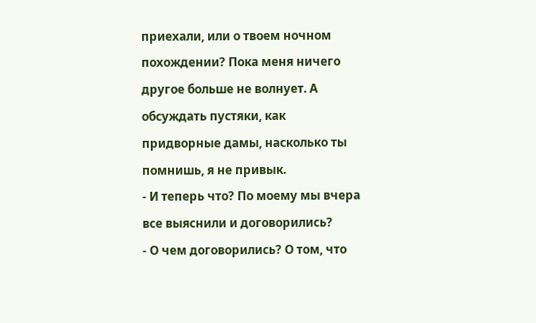приехали, или о твоем ночном похождении? Пока меня ничего другое больше не волнует. А обсуждать пустяки, как придворные дамы, насколько ты помнишь, я не привык.
- И теперь что? По моему мы вчера все выяснили и договорились?
- О чем договорились? О том, что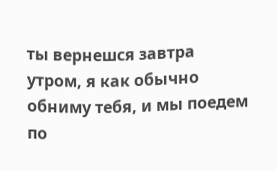ты вернешся завтра утром, я как обычно обниму тебя, и мы поедем по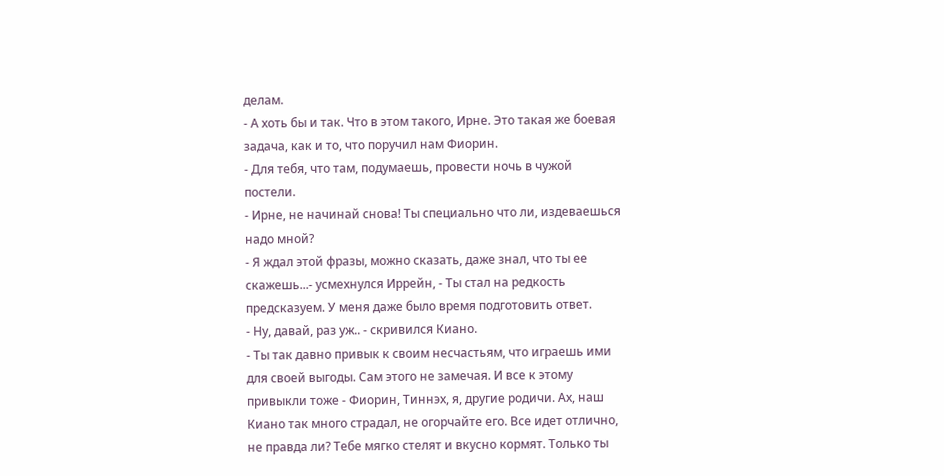делам.
- А хоть бы и так. Что в этом такого, Ирне. Это такая же боевая задача, как и то, что поручил нам Фиорин.
- Для тебя, что там, подумаешь, провести ночь в чужой постели.
- Ирне, не начинай снова! Ты специально что ли, издеваешься надо мной?
- Я ждал этой фразы, можно сказать, даже знал, что ты ее скажешь...- усмехнулся Иррейн, - Ты стал на редкость предсказуем. У меня даже было время подготовить ответ.
- Ну, давай, раз уж.. - скривился Киано.
- Ты так давно привык к своим несчастьям, что играешь ими для своей выгоды. Сам этого не замечая. И все к этому привыкли тоже - Фиорин, Тиннэх, я, другие родичи. Ах, наш Киано так много страдал, не огорчайте его. Все идет отлично, не правда ли? Тебе мягко стелят и вкусно кормят. Только ты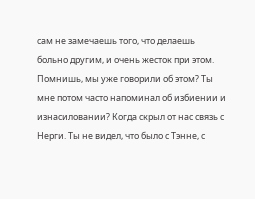сам не замечаешь того, что делаешь больно другим, и очень жесток при этом. Помнишь, мы уже говорили об этом? Ты мне потом часто напоминал об избиении и изнасиловании? Когда скрыл от нас связь с Нерги. Ты не видел, что было с Тэнне, с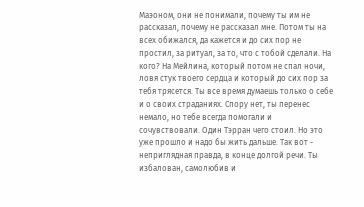Маэоном, они не понимали, почему ты им не рассказал, почему не рассказал мне. Потом ты на всех обижался, да кажется и до сих пор не простил, за ритуал, за то, что с тобой сделали. На кого? На Мейлина, который потом не спал ночи, ловя стук твоего сердца и который до сих пор за тебя трясется. Ты все время думаешь только о себе и о своих страданиях. Спору нет, ты перенес немало, но тебе всегда помогали и сочувствовали. Один Тэрран чего стоил. Но это уже прошло и надо бы жить дальше. Так вот - неприглядная правда, в конце долгой речи. Ты избалован, самолюбив и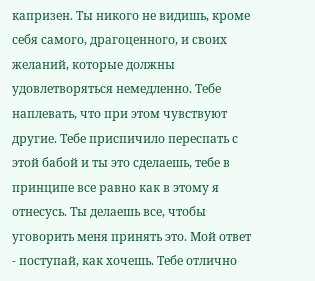капризен. Ты никого не видишь, кроме себя самого, драгоценного, и своих желаний, которые должны удовлетворяться немедленно. Тебе наплевать, что при этом чувствуют другие. Тебе приспичило переспать с этой бабой и ты это сделаешь, тебе в принципе все равно как в этому я отнесусь. Ты делаешь все, чтобы уговорить меня принять это. Мой ответ - поступай, как хочешь. Тебе отлично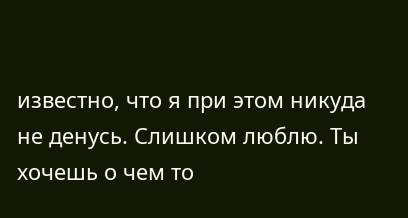известно, что я при этом никуда не денусь. Слишком люблю. Ты хочешь о чем то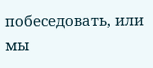побеседовать, или мы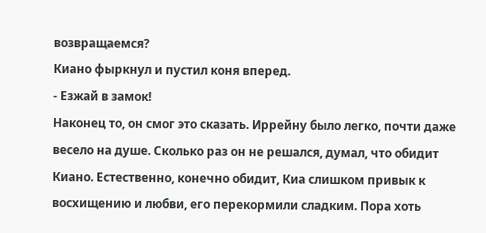возвращаемся?
Киано фыркнул и пустил коня вперед.
- Езжай в замок!
Наконец то, он смог это сказать. Иррейну было легко, почти даже весело на душе. Сколько раз он не решался, думал, что обидит Киано. Естественно, конечно обидит, Киа слишком привык к восхищению и любви, его перекормили сладким. Пора хоть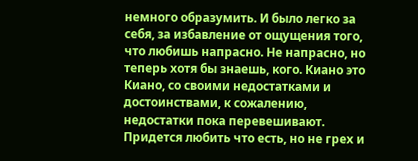немного образумить. И было легко за себя, за избавление от ощущения того, что любишь напрасно. Не напрасно, но теперь хотя бы знаешь, кого. Киано это Киано, со своими недостатками и достоинствами, к сожалению, недостатки пока перевешивают. Придется любить что есть, но не грех и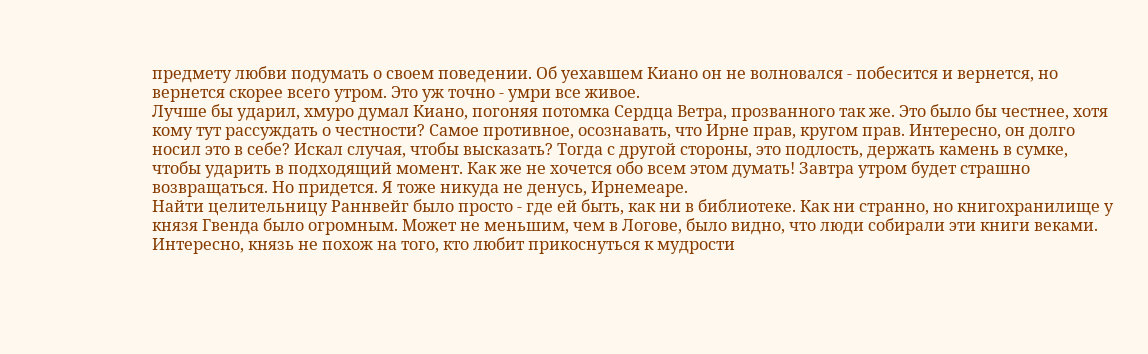предмету любви подумать о своем поведении. Об уехавшем Киано он не волновался - побесится и вернется, но вернется скорее всего утром. Это уж точно - умри все живое.
Лучше бы ударил, хмуро думал Киано, погоняя потомка Сердца Ветра, прозванного так же. Это было бы честнее, хотя кому тут рассуждать о честности? Самое противное, осознавать, что Ирне прав, кругом прав. Интересно, он долго носил это в себе? Искал случая, чтобы высказать? Тогда с другой стороны, это подлость, держать камень в сумке, чтобы ударить в подходящий момент. Как же не хочется обо всем этом думать! Завтра утром будет страшно возвращаться. Но придется. Я тоже никуда не денусь, Ирнемеаре.
Найти целительницу Раннвейг было просто - где ей быть, как ни в библиотеке. Как ни странно, но книгохранилище у князя Гвенда было огромным. Может не меньшим, чем в Логове, было видно, что люди собирали эти книги веками. Интересно, князь не похож на того, кто любит прикоснуться к мудрости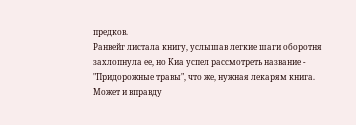предков.
Ранвейг листала книгу, услышав легкие шаги оборотня захлопнула ее, но Киа успел рассмотреть название - "Придорожные травы", что же, нужная лекарям книга. Может и вправду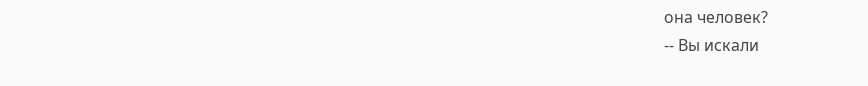она человек?
-- Вы искали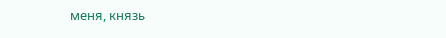меня, князь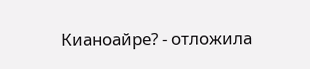Кианоайре? - отложила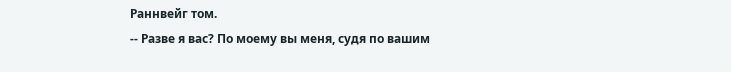Раннвейг том.
-- Разве я вас? По моему вы меня, судя по вашим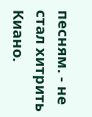песням. - не стал хитрить Киано.